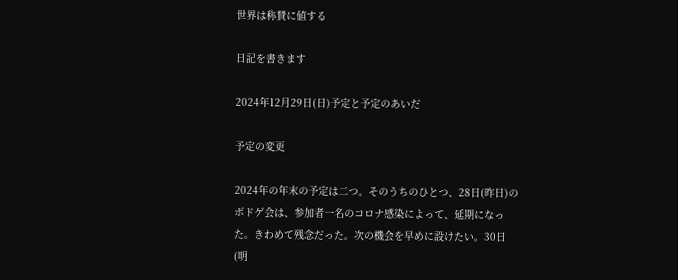世界は称賛に値する

日記を書きます

2024年12月29日(日)予定と予定のあいだ

予定の変更

2024年の年末の予定は二つ。そのうちのひとつ、28日(昨日)のボドゲ会は、参加者一名のコロナ感染によって、延期になった。きわめて残念だった。次の機会を早めに設けたい。30日(明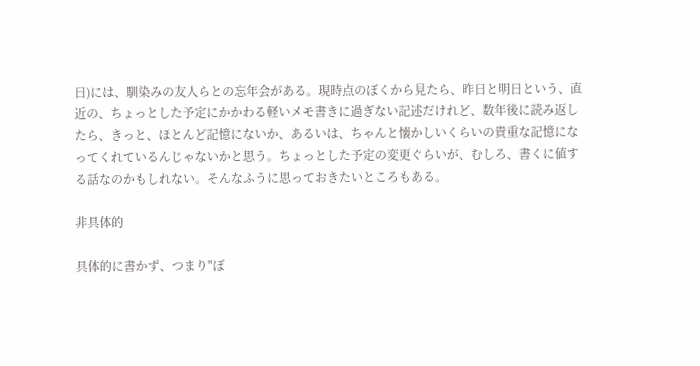日)には、馴染みの友人らとの忘年会がある。現時点のぼくから見たら、昨日と明日という、直近の、ちょっとした予定にかかわる軽いメモ書きに過ぎない記述だけれど、数年後に読み返したら、きっと、ほとんど記憶にないか、あるいは、ちゃんと懐かしいくらいの貴重な記憶になってくれているんじゃないかと思う。ちょっとした予定の変更ぐらいが、むしろ、書くに値する話なのかもしれない。そんなふうに思っておきたいところもある。

非具体的

具体的に書かず、つまり"ぼ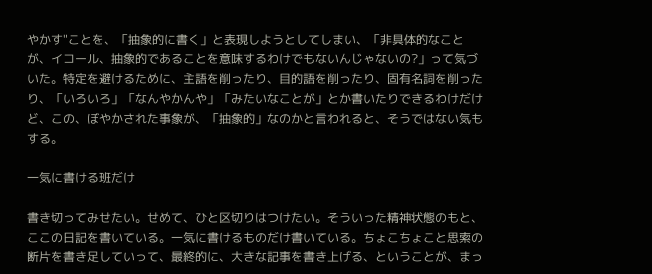やかす"ことを、「抽象的に書く」と表現しようとしてしまい、「非具体的なことが、イコール、抽象的であることを意味するわけでもないんじゃないの?」って気づいた。特定を避けるために、主語を削ったり、目的語を削ったり、固有名詞を削ったり、「いろいろ」「なんやかんや」「みたいなことが」とか書いたりできるわけだけど、この、ぼやかされた事象が、「抽象的」なのかと言われると、そうではない気もする。

一気に書ける班だけ

書き切ってみせたい。せめて、ひと区切りはつけたい。そういった精神状態のもと、ここの日記を書いている。一気に書けるものだけ書いている。ちょこちょこと思索の断片を書き足していって、最終的に、大きな記事を書き上げる、ということが、まっ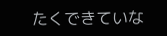たくできていな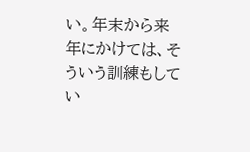い。年末から来年にかけては、そういう訓練もしてい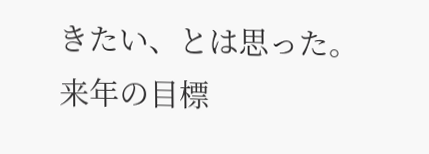きたい、とは思った。来年の目標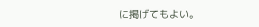に掲げてもよい。